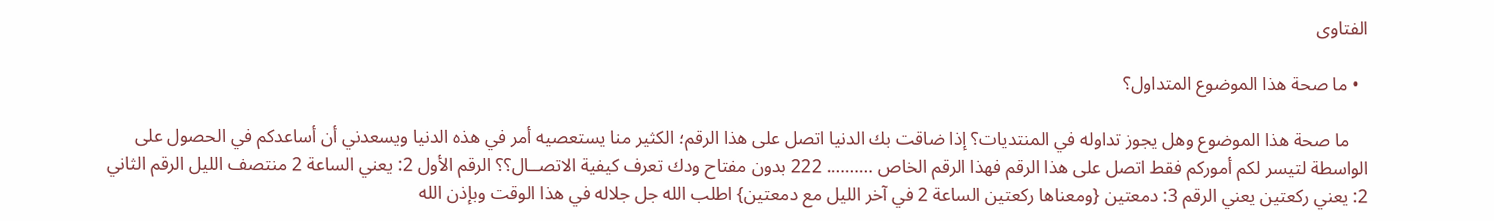الفتاوى

  • ما صحة هذا الموضوع المتداول؟

    ما صحة هذا الموضوع وهل يجوز تداوله في المنتديات؟ إذا ضاقت بك الدنيا اتصل على هذا الرقم؛ الكثير منا يستعصيه أمر في هذه الدنيا ويسعدني أن أساعدكم في الحصول على الواسطة لتيسر لكم أموركم فقط اتصل على هذا الرقم فهذا الرقم الخاص ………. 222 بدون مفتاح ودك تعرف كيفية الاتصــال؟؟ الرقم الأول 2: يعني الساعة 2 منتصف الليل الرقم الثاني 2: يعني ركعتين يعني الرقم 3: دمعتين {ومعناها ركعتين الساعة 2 في آخر الليل مع دمعتين} اطلب الله جل جلاله في هذا الوقت وبإذن الله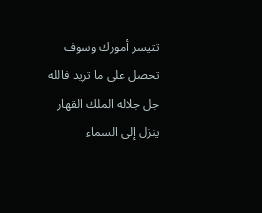تتيسر أمورك وسوف تحصل على ما تريد فالله جل جلاله الملك القهار ينزل إلى السماء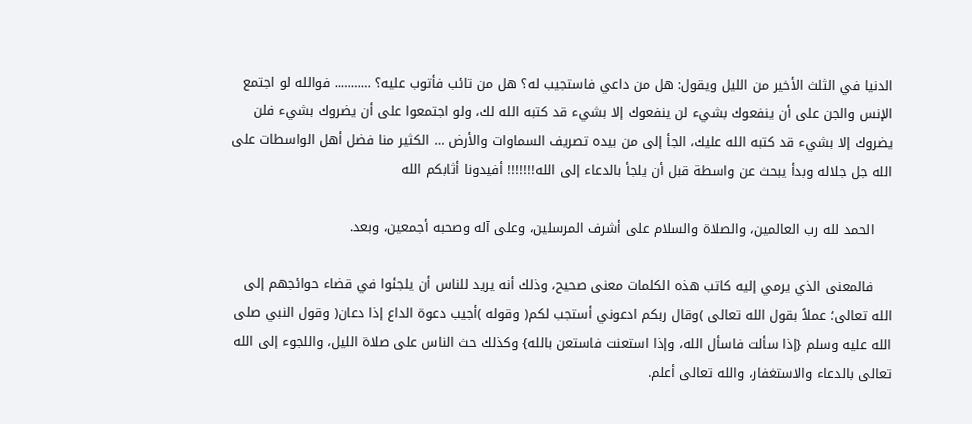الدنيا في الثلث الأخير من الليل ويقول: هل من داعي فاستجيب له؟ هل من تائب فأتوب عليه؟ ……….. فوالله لو اجتمع الإنس والجن على أن ينفعوك بشيء لن ينفعوك إلا بشيء قد كتبه الله لك، ولو اجتمعوا على أن يضروك بشيء فلن يضروك إلا بشيء قد كتبه الله عليك، الجأ إلى من بيده تصريف السماوات والأرض … الكثير منا فضل أهل الواسطات على الله جل جلاله وبدأ يبحث عن واسطة قبل أن يلجأ بالدعاء إلى الله!!!!!!! أفيدونا أثابكم الله

    الحمد لله رب العالمين، والصلاة والسلام على أشرف المرسلين، وعلى آله وصحبه أجمعين، وبعد.

    فالمعنى الذي يرمي إليه كاتب هذه الكلمات معنى صحيح، وذلك أنه يريد للناس أن يلجئوا في قضاء حوائجهم إلى الله تعالى؛ عملاً بقول الله تعالى )وقال ربكم ادعوني أستجب لكم( وقوله )أجيب دعوة الداع إذا دعان( وقول النبي صلى الله عليه وسلم {إذا سألت فاسأل الله، وإذا استعنت فاستعن بالله} وكذلك حث الناس على صلاة الليل، واللجوء إلى الله تعالى بالدعاء والاستغفار، والله تعالى أعلم.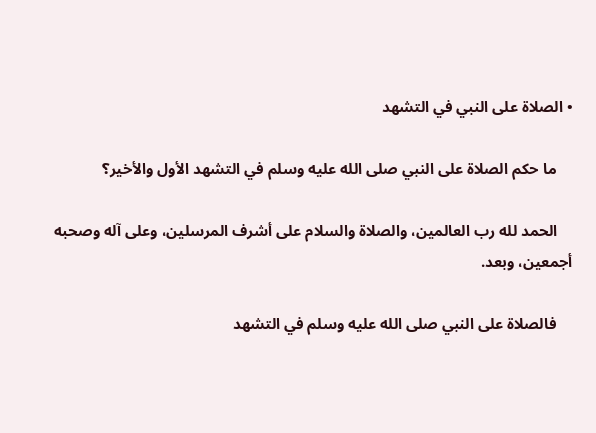• الصلاة على النبي في التشهد

    ما حكم الصلاة على النبي صلى الله عليه وسلم في التشهد الأول والأخير؟

    الحمد لله رب العالمين، والصلاة والسلام على أشرف المرسلين، وعلى آله وصحبه أجمعين، وبعد.

    فالصلاة على النبي صلى الله عليه وسلم في التشهد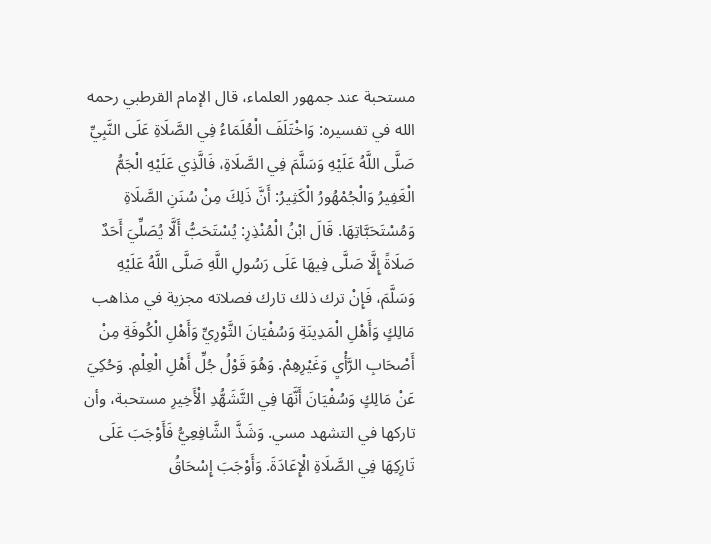مستحبة عند جمهور العلماء، قال الإمام القرطبي رحمه الله في تفسيره: وَاخْتَلَفَ الْعُلَمَاءُ فِي الصَّلَاةِ عَلَى النَّبِيِّ صَلَّى اللَّهُ عَلَيْهِ وَسَلَّمَ فِي الصَّلَاةِ، فَالَّذِي عَلَيْهِ الْجَمُّ الْغَفِيرُ وَالْجُمْهُورُ الْكَثِيرُ: أَنَّ ذَلِكَ مِنْ سُنَنِ الصَّلَاةِ وَمُسْتَحَبَّاتِهَا. قَالَ ابْنُ الْمُنْذِرِ: يُسْتَحَبُّ أَلَّا يُصَلِّيَ أَحَدٌ صَلَاةً إِلَّا صَلَّى فِيهَا عَلَى رَسُولِ اللَّهِ صَلَّى اللَّهُ عَلَيْهِ وَسَلَّمَ، فَإِنْ ترك ذلك تارك فصلاته مجزية في مذاهب مَالِكٍ وَأَهْلِ الْمَدِينَةِ وَسُفْيَانَ الثَّوْرِيِّ وَأَهْلِ الْكُوفَةِ مِنْ أَصْحَابِ الرَّأْيِ وَغَيْرِهِمْ. وَهُوَ قَوْلُ جُلِّ أَهْلِ الْعِلْمِ. وَحُكِيَ عَنْ مَالِكٍ وَسُفْيَانَ أَنَّهَا فِي التَّشَهُّدِ الْأَخِيرِ مستحبة، وأن تاركها في التشهد مسي. وَشَذَّ الشَّافِعِيُّ فَأَوْجَبَ عَلَى تَارِكِهَا فِي الصَّلَاةِ الْإِعَادَةَ. وَأَوْجَبَ إِسْحَاقُ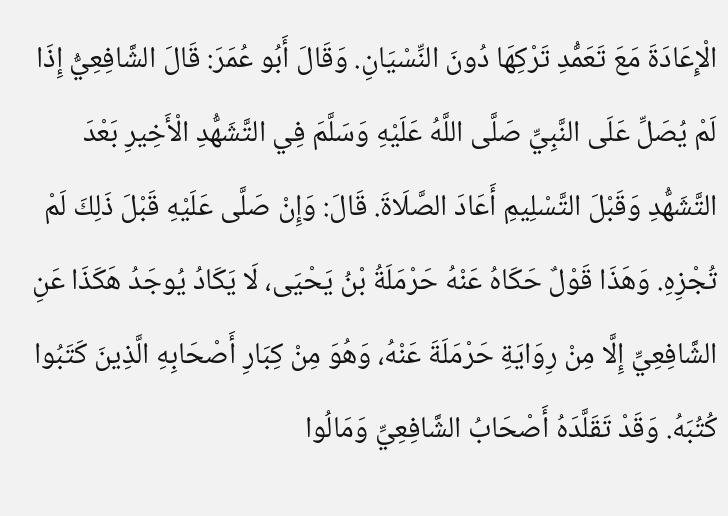الْإِعَادَةَ مَعَ تَعَمُّدِ تَرْكِهَا دُونَ النِّسْيَانِ. وَقَالَ أَبُو عُمَرَ: قَالَ الشَّافِعِيُّ إِذَا لَمْ يُصَلِّ عَلَى النَّبِيِّ صَلَّى اللَّهُ عَلَيْهِ وَسَلَّمَ فِي التَّشَهُّدِ الْأَخِيرِ بَعْدَ التَّشَهُّدِ وَقَبْلَ التَّسْلِيمِ أَعَادَ الصَّلَاةَ. قَالَ: وَإِنْ صَلَّى عَلَيْهِ قَبْلَ ذَلِكَ لَمْ تُجْزِهِ. وَهَذَا قَوْلٌ حَكَاهُ عَنْهُ حَرْمَلَةُ بْنُ يَحْيَى، لَا يَكَادُ يُوجَدُ هَكَذَا عَنِ الشَّافِعِيِّ إِلَّا مِنْ رِوَايَةِ حَرْمَلَةَ عَنْهُ، وَهُوَ مِنْ كِبَارِ أَصْحَابِهِ الَّذِينَ كَتَبُوا كُتُبَهُ. وَقَدْ تَقَلَّدَهُ أَصْحَابُ الشَّافِعِيِّ وَمَالُوا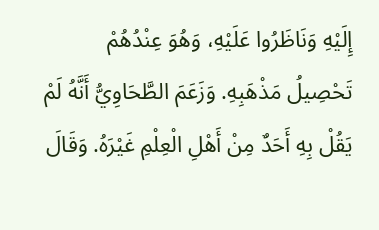إِلَيْهِ وَنَاظَرُوا عَلَيْهِ، وَهُوَ عِنْدُهُمْ تَحْصِيلُ مَذْهَبِهِ. وَزَعَمَ الطَّحَاوِيُّ أَنَّهُ لَمْ يَقُلْ بِهِ أَحَدٌ مِنْ أَهْلِ الْعِلْمِ غَيْرَهُ. وَقَالَ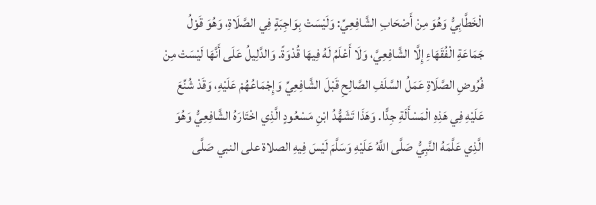الْخَطَّابِيُّ وَهُوَ مِنْ أَصْحَابِ الشَّافِعِيِّ: وَلَيْسَتْ بِوَاجِبَةٍ فِي الصَّلَاةِ، وَهُوَ قَوْلُ جَمَاعَةِ الْفُقَهَاءِ إِلَّا الشَّافِعِيَّ، وَلَا أَعْلَمُ لَهُ فِيهَا قُدْوَةً. وَالدَّلِيلُ عَلَى أَنَّهَا لَيْسَتْ مِنْ فُرُوضِ الصَّلَاةِ عَمَلُ السَّلَفِ الصَّالِحِ قَبْلَ الشَّافِعِيِّ وَإِجْمَاعُهُمْ عَلَيْهِ، وَقَدْ شُنِّعَ عَلَيْهِ فِي هَذِهِ الْمَسْأَلَةِ جِدًّا. وَهَذَا تَشَهُّدُ ابْنِ مَسْعُودٍ الَّذِي اخْتَارَهُ الشَّافِعِيُّ وَهُوَ الَّذِي عَلَّمَهُ النَّبِيُّ صَلَّى اللَّهُ عَلَيْهِ وَسَلَّمَ لَيْسَ فِيهِ الصلاة على النبي صَلَّى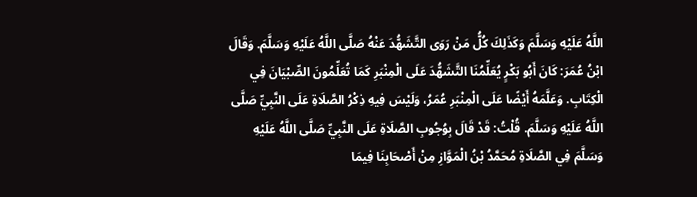اللَّهُ عَلَيْهِ وَسَلَّمَ وَكَذَلِكَ كُلُّ مَنْ رَوَى التَّشَهُّدَ عَنْهُ صَلَّى اللَّهُ عَلَيْهِ وَسَلَّمَ. وَقَالَ ابْنُ عُمَرَ: كَانَ أَبُو بَكْرٍ يُعَلِّمُنَا التَّشَهُّدَ عَلَى الْمِنْبَرِ كَمَا تُعَلِّمُونَ الصِّبْيَانَ فِي الْكِتَابِ. وَعَلَّمَهُ أَيْضًا عَلَى الْمِنْبَرِ عُمَرُ، وَلَيْسَ فِيهِ ذِكْرُ الصَّلَاةِ عَلَى النَّبِيِّ صَلَّى اللَّهُ عَلَيْهِ وَسَلَّمَ. قُلْتُ: قَدْ قَالَ بِوُجُوبِ الصَّلَاةِ عَلَى النَّبِيِّ صَلَّى اللَّهُ عَلَيْهِ وَسَلَّمَ فِي الصَّلَاةِ مُحَمَّدُ بْنُ الْمَوَّازِ مِنْ أَصْحَابِنَا فِيمَا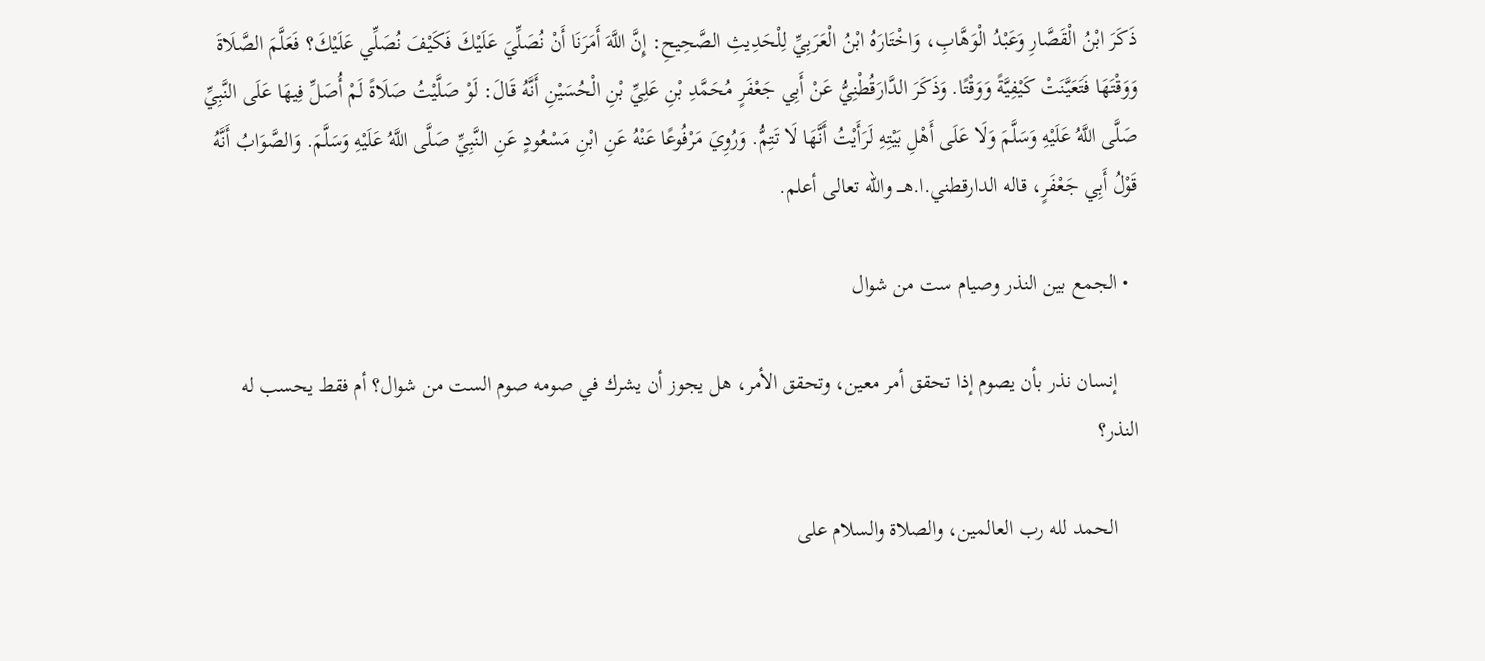ذَكَرَ ابْنُ الْقَصَّارِ وَعَبْدُ الْوَهَّابِ، وَاخْتَارَهُ ابْنُ الْعَرَبِيِّ لِلْحَدِيثِ الصَّحِيحِ: إِنَّ اللَّهَ أَمَرَنَا أَنْ نُصَلِّيَ عَلَيْكَ فَكَيْفَ نُصَلِّي عَلَيْكَ؟ فَعَلَّمَ الصَّلَاةَ وَوَقْتَهَا فَتَعَيَّنَتْ كَيْفِيَّةً وَوَقْتًا. وَذَكَرَ الدَّارَقُطْنِيُّ عَنْ أَبِي جَعْفَرٍ مُحَمَّدِ بْنِ عَلِيِّ بْنِ الْحُسَيْنِ أَنَّهُ قَالَ: لَوْ صَلَّيْتُ صَلَاةً لَمْ أُصَلِّ فِيهَا عَلَى النَّبِيِّ صَلَّى اللَّهُ عَلَيْهِ وَسَلَّمَ وَلَا عَلَى أَهْلِ بَيْتِهِ لَرَأَيْتُ أَنَّهَا لَا تَتِمُّ. وَرُوِيَ مَرْفُوعًا عَنْهُ عَنِ ابْنِ مَسْعُودٍ عَنِ النَّبِيِّ صَلَّى اللَّهُ عَلَيْهِ وَسَلَّمَ. وَالصَّوَابُ أَنَّهُ قَوْلُ أَبِي جَعْفَرٍ، قاله الدارقطني.ا.هـــ والله تعالى أعلم.

  • الجمع بين النذر وصيام ست من شوال

    إنسان نذر بأن يصوم إذا تحقق أمر معين، وتحقق الأمر، هل يجوز أن يشرك في صومه صوم الست من شوال؟ أم فقط يحسب له النذر؟

    الحمد لله رب العالمين، والصلاة والسلام على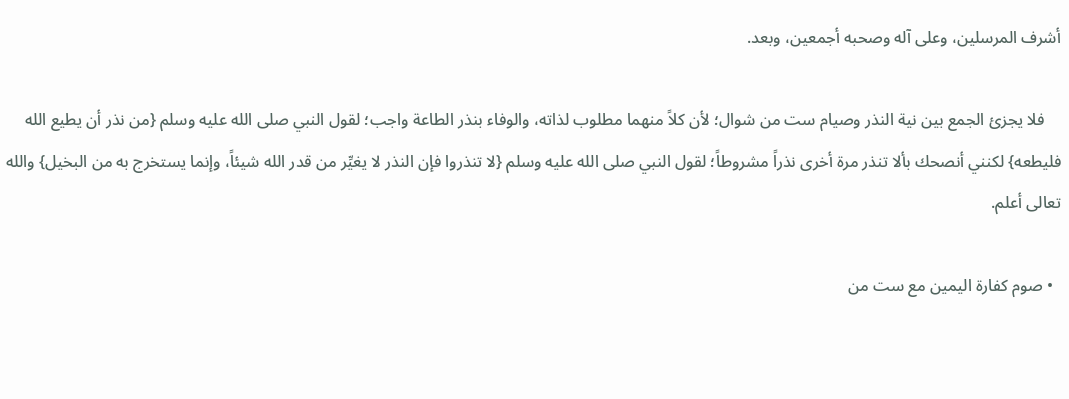أشرف المرسلين، وعلى آله وصحبه أجمعين، وبعد.

    فلا يجزئ الجمع بين نية النذر وصيام ست من شوال؛ لأن كلاً منهما مطلوب لذاته، والوفاء بنذر الطاعة واجب؛ لقول النبي صلى الله عليه وسلم {من نذر أن يطيع الله فليطعه} لكنني أنصحك بألا تنذر مرة أخرى نذراً مشروطاً؛ لقول النبي صلى الله عليه وسلم {لا تنذروا فإن النذر لا يغيِّر من قدر الله شيئاً، وإنما يستخرج به من البخيل} والله تعالى أعلم.

  • صوم كفارة اليمين مع ست من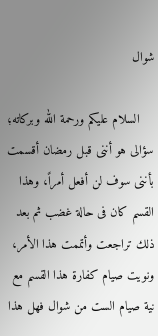شوال

    السلام عليكم ورحمة الله وبركاته؛ سؤالى هو أننى قبل رمضان أقسمت بأننى سوف لن أفعل أمراً، وهذا القسم كان فى حالة غضب ثم بعد ذلك تراجعت وأتممت هذا الأمر، ونويت صيام كفارة هذا القسم مع نية صيام الست من شوال فهل هذا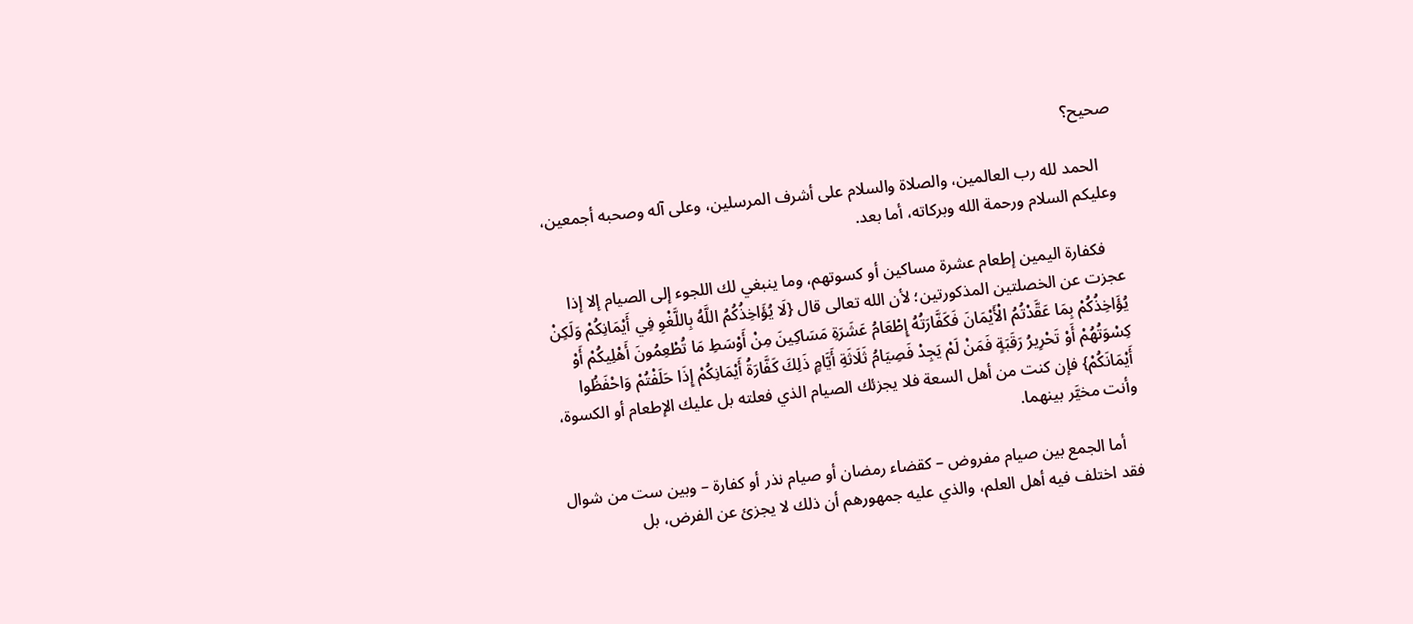صحيح؟

    الحمد لله رب العالمين، والصلاة والسلام على أشرف المرسلين، وعلى آله وصحبه أجمعين، وعليكم السلام ورحمة الله وبركاته، أما بعد.

    فكفارة اليمين إطعام عشرة مساكين أو كسوتهم، وما ينبغي لك اللجوء إلى الصيام إلا إذا عجزت عن الخصلتين المذكورتين؛ لأن الله تعالى قال {لَا يُؤَاخِذُكُمُ اللَّهُ بِاللَّغْوِ فِي أَيْمَانِكُمْ وَلَكِنْ يُؤَاخِذُكُمْ بِمَا عَقَّدْتُمُ الْأَيْمَانَ فَكَفَّارَتُهُ إِطْعَامُ عَشَرَةِ مَسَاكِينَ مِنْ أَوْسَطِ مَا تُطْعِمُونَ أَهْلِيكُمْ أَوْ كِسْوَتُهُمْ أَوْ تَحْرِيرُ رَقَبَةٍ فَمَنْ لَمْ يَجِدْ فَصِيَامُ ثَلَاثَةِ أَيَّامٍ ذَلِكَ كَفَّارَةُ أَيْمَانِكُمْ إِذَا حَلَفْتُمْ وَاحْفَظُوا أَيْمَانَكُمْ} فإن كنت من أهل السعة فلا يجزئك الصيام الذي فعلته بل عليك الإطعام أو الكسوة، وأنت مخيَّر بينهما.

    أما الجمع بين صيام مفروض – كقضاء رمضان أو صيام نذر أو كفارة – وبين ست من شوال فقد اختلف فيه أهل العلم، والذي عليه جمهورهم أن ذلك لا يجزئ عن الفرض، بل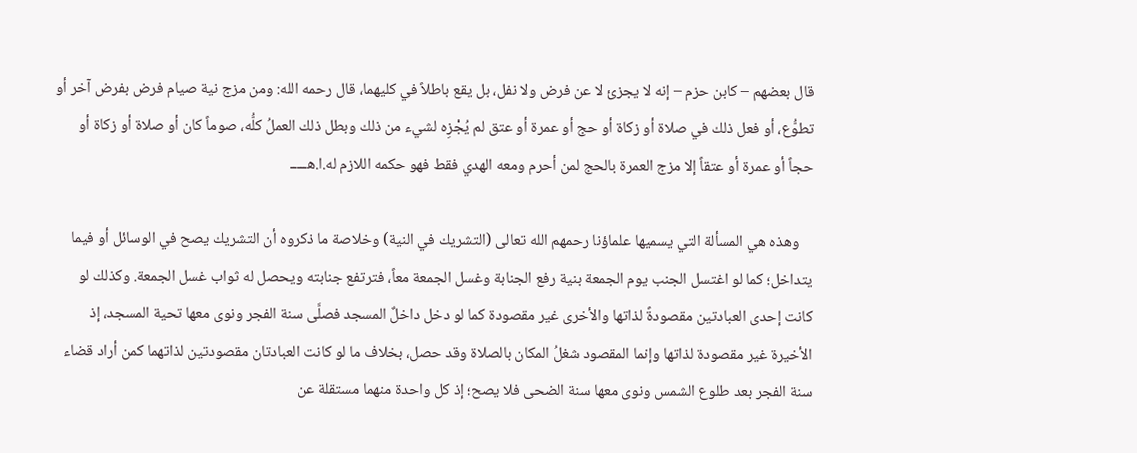قال بعضهم – كابن حزم – إنه لا يجزئ لا عن فرض ولا نفل، بل يقع باطلاً في كليهما، قال رحمه الله: ومن مزج نية صيام فرض بفرض آخر أو تطوُّع، أو فعل ذلك في صلاة أو زكاة أو حج أو عمرة أو عتق لم يُجْزِه لشيء من ذلك وبطل ذلك العملُ كلُّه، صوماً كان أو صلاة أو زكاة أو حجاً أو عمرة أو عتقاً إلا مزج العمرة بالحج لمن أحرم ومعه الهدي فقط فهو حكمه اللازم له.ا.هـــــ

    وهذه هي المسألة التي يسميها علماؤنا رحمهم الله تعالى (التشريك في النية) وخلاصة ما ذكروه أن التشريك يصح في الوسائل أو فيما يتداخل؛ كما لو اغتسل الجنب يوم الجمعة بنية رفع الجنابة وغسل الجمعة معاً، فترتفع جنابته ويحصل له ثواب غسل الجمعة. وكذلك لو كانت إحدى العبادتين مقصودةً لذاتها والأخرى غير مقصودة كما لو دخل داخلٌ المسجد فصلَّى سنة الفجر ونوى معها تحية المسجد، إذ الأخيرة غير مقصودة لذاتها وإنما المقصود شغلُ المكان بالصلاة وقد حصل، بخلاف ما لو كانت العبادتان مقصودتين لذاتهما كمن أراد قضاء سنة الفجر بعد طلوع الشمس ونوى معها سنة الضحى فلا يصح؛ إذ كل واحدة منهما مستقلة عن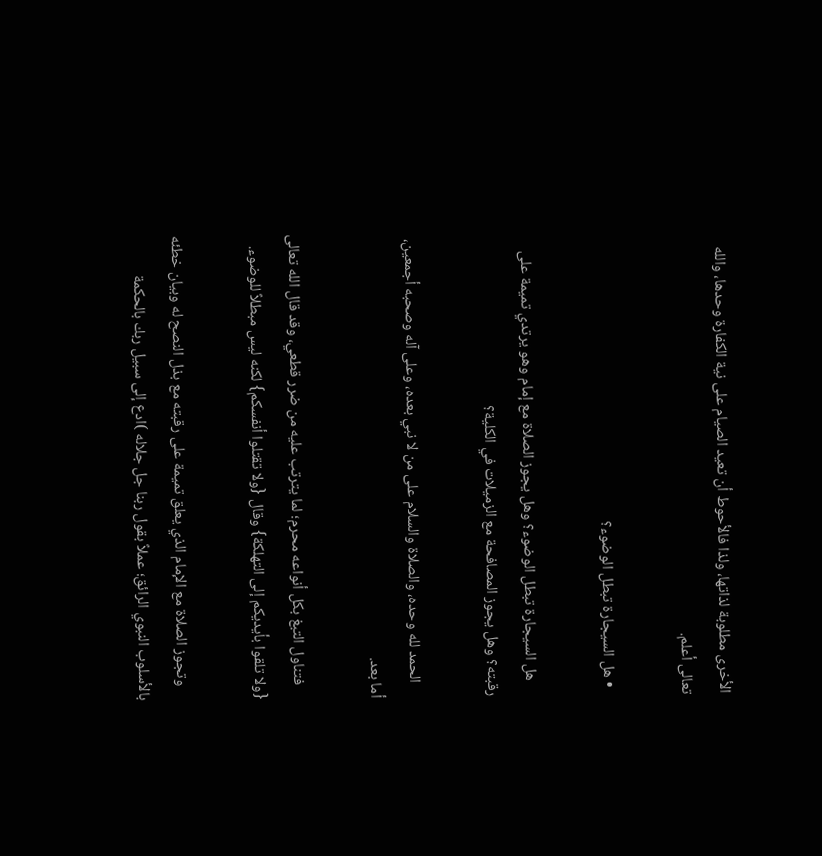الأخرى مطلوبة لذاتها، ولذا فالأحوط أن تعيد الصيام على نية الكفارة وحدها، والله تعالى أعلم.

  • هل السيجارة تبطل الوضوء؟

    هل السيجارة تبطل الوضوء؟ وهل يجوز الصلاة مع إمام وهو يرتدي تميمة على رقبته؟ وهل يجوز المصافحة مع الزميلات في الكلية؟

    الحمد لله وحده، والصلاة والسلام على من لا نبي بعده، وعلى آله وصحبه أجمعين، أما بعد.

    فتناول التبغ بكل أنواعه محرم؛ لما يترتب عليه من ضرر قطعي، وقد قال الله تعالى {ولا تلقوا بأيديكم إلى التهلكة} وقال {ولا تقتلوا أنفسكم} لكنه ليس مبطلاً للوضوء.

    وتجوز الصلاة مع الإمام الذي يعلق تميمة على رقبته مع بذل النصح له وبيان خطئه بالأسلوب النبوي الرائق؛ عملاً بقول ربنا جل جلاله )ادع إلى سبيل ربك بالحكمة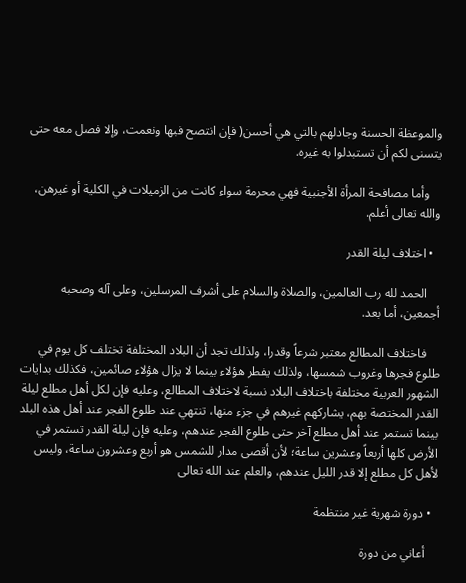والموعظة الحسنة وجادلهم بالتي هي أحسن( فإن انتصح فبها ونعمت، وإلا فصل معه حتى يتسنى لكم أن تستبدلوا به غيره.

    وأما مصافحة المرأة الأجنبية فهي محرمة سواء كانت من الزميلات في الكلية أو غيرهن، والله تعالى أعلم.

  • اختلاف ليلة القدر

    الحمد لله رب العالمين، والصلاة والسلام على أشرف المرسلين، وعلى آله وصحبه أجمعين، أما بعد.

    فاختلاف المطالع معتبر شرعاً وقدرا، ولذلك تجد أن البلاد المختلفة تختلف كل يوم في طلوع فجرها وغروب شمسها، ولذلك يفطر هؤلاء بينما لا يزال هؤلاء صائمين، فكذلك بدايات الشهور العربية مختلفة باختلاف البلاد نسبة لاختلاف المطالع، وعليه فإن لكل أهل مطلع ليلة القدر المختصة بهم، يشاركهم غيرهم في جزء منها، تنتهي عند طلوع الفجر عند أهل هذه البلد بينما تستمر عند أهل مطلع آخر حتى طلوع الفجر عندهم، وعليه فإن ليلة القدر تستمر في الأرض كلها أربعاً وعشرين ساعة؛ لأن أقصى مدار للشمس هو أربع وعشرون ساعة، وليس لأهل كل مطلع إلا قدر الليل عندهم، والعلم عند الله تعالى

  • دورة شهرية غير منتظمة

    أعاني من دورة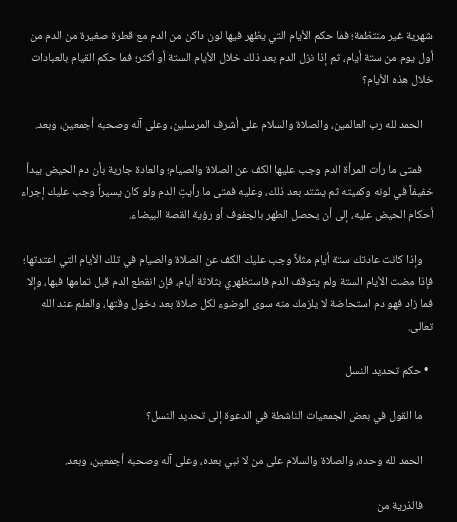شهرية غير منتظمة؛ فما حكم الأيام التي يظهر فيها لون داكن من الدم مع قطرة صغيرة من الدم من أول يوم من ستة أيام، ثم إذا نزل الدم بعد ذلك خلال الأيام الستة أو أكثر؛ فما حكم القيام بالعبادات خلال هذه الأيام؟

    الحمد لله رب العالمين، والصلاة والسلام على أشرف المرسلين، وعلى آله وصحبه أجمعين، وبعد.

    فمتى ما رأت المرأة الدم وجب عليها الكف عن الصلاة والصيام؛ والعادة جارية بأن دم الحيض يبدأ خفيفاً في لونه وكميته ثم يشتد بعد ذلك، وعليه فمتى ما رأيتِ الدم ولو كان يسيراً وجب عليك إجراء أحكام الحيض عليه، إلى أن يحصل الطهر بالجفوف أو رؤية القصة البيضاء.

    وإذا كانت عادتك ستة أيام مثلاً وجب عليك الكف عن الصلاة والصيام في تلك الأيام التي اعتدتها؛ فإذا مضت الأيام الستة ولم يتوقف الدم فاستظهري بثلاثة أيام، فإن انقطع الدم قبل تمامها فبها، وإلا فما زاد فهو دم استحاضة لا يلزمك منه سوى الوضوء لكل صلاة بعد دخول وقتها، والعلم عند الله تعالى.

  • حكم تحديد النسل

    ما القول في بعض الجمعيات الناشطة في الدعوة إلى تحديد النسل؟

    الحمد لله وحده، والصلاة والسلام على من لا نبي بعده، وعلى آله وصحبه أجمعين، وبعد.

    فالذرية من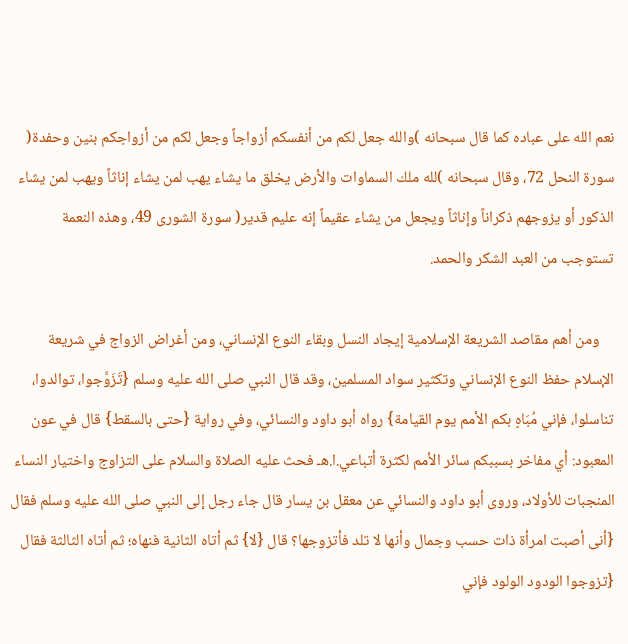نعم الله على عباده كما قال سبحانه )والله جعل لكم من أنفسكم أزواجاً وجعل لكم من أزواجكم بنين وحفدة( سورة النحل 72، وقال سبحانه )لله ملك السماوات والأرض يخلق ما يشاء يهب لمن يشاء إناثاً ويهب لمن يشاء الذكور أو يزوجهم ذكراناً وإناثاً ويجعل من يشاء عقيماً إنه عليم قدير( سورة الشورى 49، وهذه النعمة تستوجب من العبد الشكر والحمد.

    ومن أهم مقاصد الشريعة الإسلامية إيجاد النسل وبقاء النوع الإنساني، ومن أغراض الزواج في شريعة الإسلام حفظ النوع الإنساني وتكثير سواد المسلمين، وقد قال النبي صلى الله عليه وسلم {تَزَوَّجوا، توالدوا، تناسلوا، فإني مُبَاهٍ بكم الأمم يوم القيامة} رواه أبو داود والنسائي، وفي رواية {حتى بالسقط} قال في عون المعبود: أي مفاخر بسببكم سائر الأمم لكثرة أتباعي.ا.هـ فحث عليه الصلاة والسلام على التزاوج واختيار النساء المنجبات للأولاد، وروى أبو داود والنسائي عن معقل بن يسار قال جاء رجل إلى النبي صلى الله عليه وسلم فقال {أنى أصبت امرأة ذات حسب وجمال وأنها لا تلد فأتزوجها؟ قال {لا} ثم أتاه الثانية فنهاه؛ ثم أتاه الثالثة فقال {تزوجوا الودود الولود فإني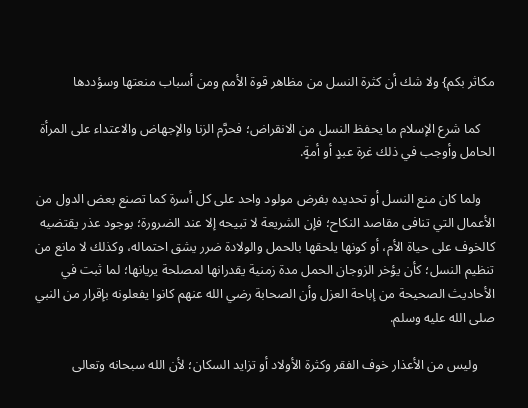مكاثر بكم} ولا شك أن كثرة النسل من مظاهر قوة الأمم ومن أسباب منعتها وسؤددها

    كما شرع الإسلام ما يحفظ النسل من الانقراض؛ فحرَّم الزنا والإجهاض والاعتداء على المرأة الحامل وأوجب في ذلك غرة عبدٍ أو أمةٍ.

    ولما كان منع النسل أو تحديده بفرض مولود واحد على كل أسرة كما تصنع بعض الدول من الأعمال التي تنافى مقاصد النكاح؛ فإن الشريعة لا تبيحه إلا عند الضرورة؛ بوجود عذر يقتضيه كالخوف على حياة الأم، أو كونها يلحقها بالحمل والولادة ضرر يشق احتماله، وكذلك لا مانع من تنظيم النسل؛ كأن يؤخر الزوجان الحمل مدة زمنية يقدرانها لمصلحة يريانها؛ لما ثبت في الأحاديث الصحيحة من إباحة العزل وأن الصحابة رضي الله عنهم كانوا يفعلونه بإقرار من النبي صلى الله عليه وسلم.

     وليس من الأعذار خوف الفقر وكثرة الأولاد أو تزايد السكان؛ لأن الله سبحانه وتعالى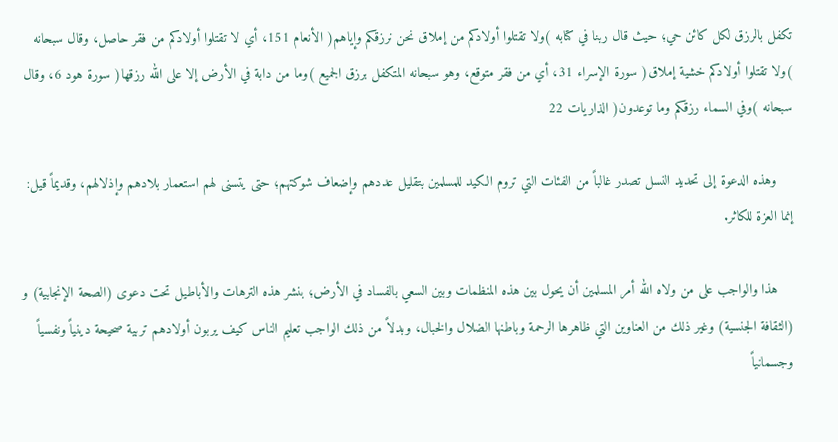تكفل بالرزق لكل كائن حي؛ حيث قال ربنا في كتابه )ولا تقتلوا أولادكم من إملاق نحن نرزقكم وإياهم( الأنعام 151، أي لا تقتلوا أولادكم من فقر حاصل، وقال سبحانه )ولا تقتلوا أولادكم خشية إملاق( سورة الإسراء 31، أي من فقر متوقع، وهو سبحانه المتكفل برزق الجميع )وما من دابة في الأرض إلا على الله رزقها( سورة هود 6، وقال سبحانه )وفي السماء رزقكم وما توعدون( الذاريات 22

    وهذه الدعوة إلى تحديد النسل تصدر غالباً من الفئات التي تروم الكيد للمسلمين بتقليل عددهم وإضعاف شوكتهم؛ حتى يتسنى لهم استعمار بلادهم وإذلالهم، وقديماً قيل: إنما العزة للكاثر.

    هذا والواجب على من ولاه الله أمر المسلمين أن يحول بين هذه المنظمات وبين السعي بالفساد في الأرض؛ بنشر هذه الترهات والأباطيل تحت دعوى (الصحة الإنجابية) و (الثقافة الجنسية) وغير ذلك من العناوين التي ظاهرها الرحمة وباطنها الضلال والخبال، وبدلاً من ذلك الواجب تعليم الناس كيف يربون أولادهم تربية صحيحة دينياً ونفسياً وجسمانياً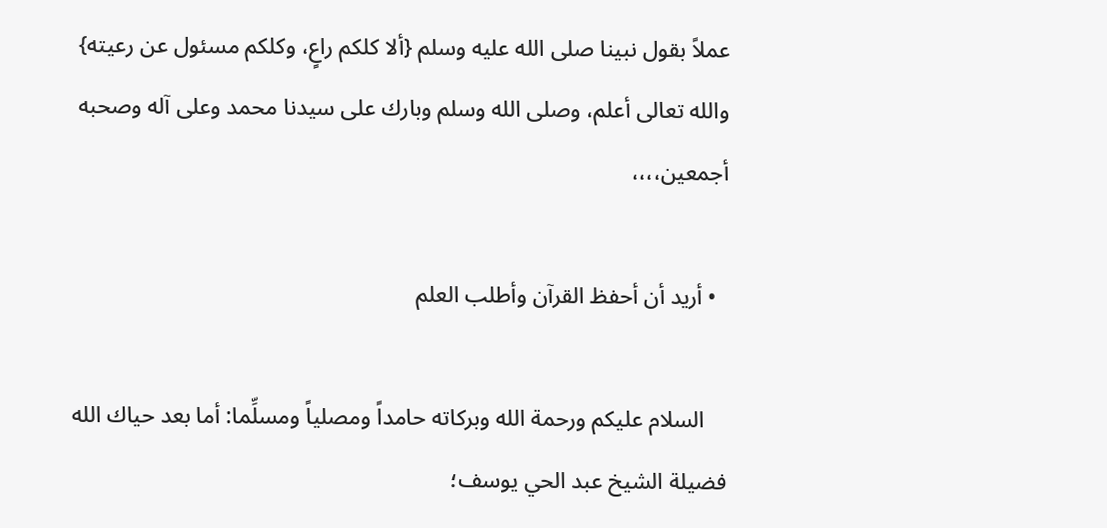عملاً بقول نبينا صلى الله عليه وسلم {ألا كلكم راعٍ، وكلكم مسئول عن رعيته} والله تعالى أعلم، وصلى الله وسلم وبارك على سيدنا محمد وعلى آله وصحبه أجمعين،،،،

  • أريد أن أحفظ القرآن وأطلب العلم

    السلام عليكم ورحمة الله وبركاته حامداً ومصلياً ومسلِّما: أما بعد حياك الله فضيلة الشيخ عبد الحي يوسف؛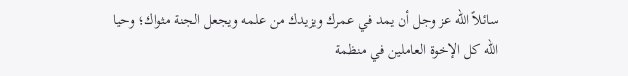سائلاً الله عز وجل أن يمد في عمرك ويزيدك من علمه ويجعل الجنة مثواك؛ وحيا الله كل الإخوة العاملين في منظمة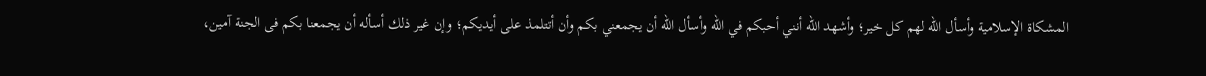المشكاة الإسلامية وأسأل الله لهم كل خير؛ وأشهد الله أنني أحبكم في الله وأسأل الله أن يجمعني بكم وأن أتتلمذ على أيديكم؛ وإن غير ذلك أسأله أن يجمعنا بكم فى الجنة آمين،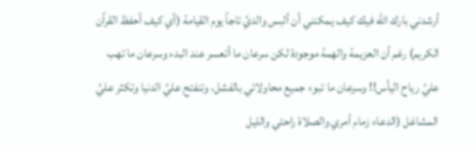أرشدني بارك الله فيك كيف يمكنني أن ألبس والديَّ تاجاً يوم القيامة (أي كيف أحفظ القرآن الكريم) رغم أن العزيمة والهمة موجودة لكن سرعان ما أتعسر عند البدء وسرعان ما تهب عليَّ رياح اليأس!! وسرعان ما تبوء جميع محاولاتي بالفشل، وتنفتح عليَّ الدنيا وتكثر عليَّ المشاغل (الدعاء زمام أمري والصلاة راحتي والليل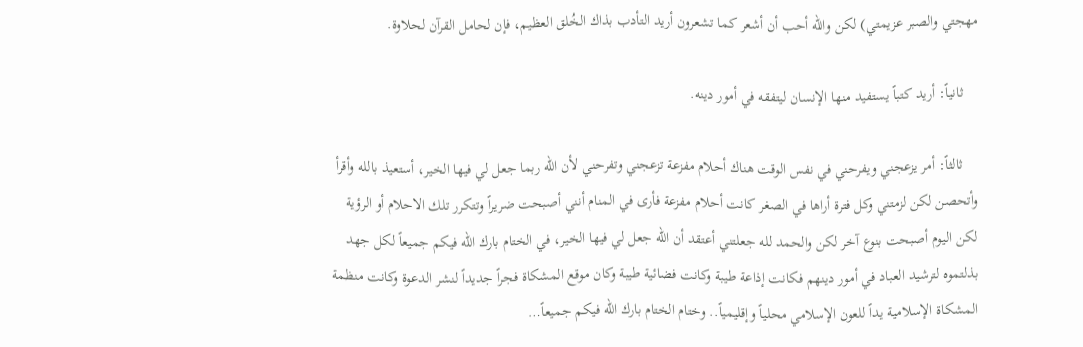مهجتي والصبر عزيمتي) لكن والله أحب أن أشعر كما تشعرون أريد التأدب بذاك الخُلق العظيم، فإن لحامل القرآن لحلاوة.

    ثانياً: أريد كتباً يستفيد منها الإنسان ليتفقه في أمور دينه.

    ثالثاً: أمر يزعجني ويفرحني في نفس الوقت هناك أحلام مفزعة تزعجني وتفرحني لأن الله ربما جعل لي فيها الخير، أستعيذ بالله وأقرأ وأتحصن لكن لزمتني وكل فترة أراها في الصغر كانت أحلام مفزعة فأرى في المنام أنني أصبحت ضريراً وتتكرر تلك الاحلام أو الرؤية لكن اليوم أصبحت بنوع آخر لكن والحمد لله جعلتني أعتقد أن الله جعل لي فيها الخير، في الختام بارك الله فيكم جميعاً لكل جهد بذلتموه لترشيد العباد في أمور دينهم فكانت إذاعة طيبة وكانت فضائية طيبة وكان موقع المشكاة فجراً جديداً لنشر الدعوة وكانت منظمة المشكاة الإسلامية يداً للعون الإسلامي محلياً وإقليمياً.. وختام الختام بارك الله فيكم جميعاً…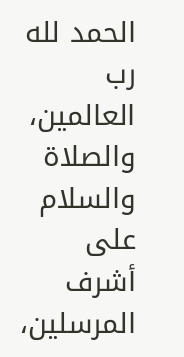الحمد لله رب العالمين، والصلاة والسلام على أشرف المرسلين،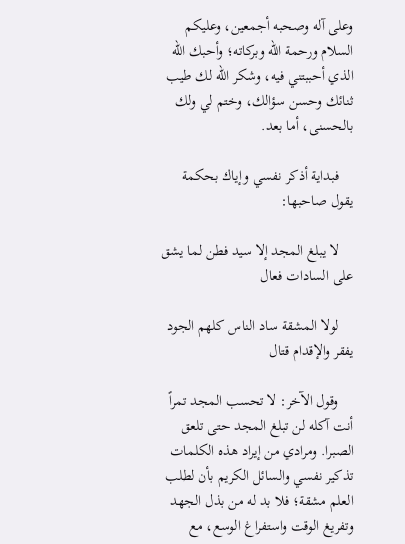وعلى آله وصحبه أجمعين، وعليكم السلام ورحمة الله وبركاته؛ وأحبك الله الذي أحببتني فيه، وشكر الله لك طيب ثنائك وحسن سؤالك، وختم لي ولك بالحسنى، أما بعد.

    فبداية أذكر نفسي وإياك بحكمة يقول صاحبها:

    لا يبلغ المجد إلا سيد فطن لما يشق على السادات فعال

    لولا المشقة ساد الناس كلهم الجود يفقر والإقدام قتال

    وقول الآخر: لا تحسب المجد تمراً أنت آكله لن تبلغ المجد حتى تلعق الصبرا. ومرادي من إيراد هذه الكلمات تذكير نفسي والسائل الكريم بأن لطلب العلم مشقة؛ فلا بد له من بذل الجهد وتفريغ الوقت واستفراغ الوسع، مع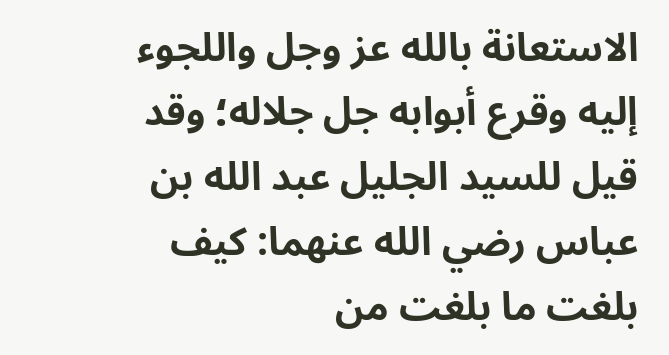الاستعانة بالله عز وجل واللجوء إليه وقرع أبوابه جل جلاله؛ وقد قيل للسيد الجليل عبد الله بن عباس رضي الله عنهما: كيف بلغت ما بلغت من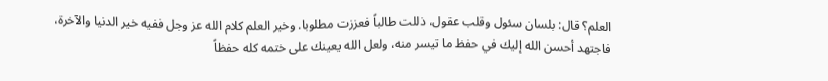العلم؟ قال: بلسان سئول وقلب عقول، ذللت طالباً فعززت مطلوبا. وخير العلم كلام الله عز وجل ففيه خير الدنيا والآخرة، فاجتهد أحسن الله إليك في حفظ ما تيسر منه، ولعل الله يعينك على ختمه كله حفظاً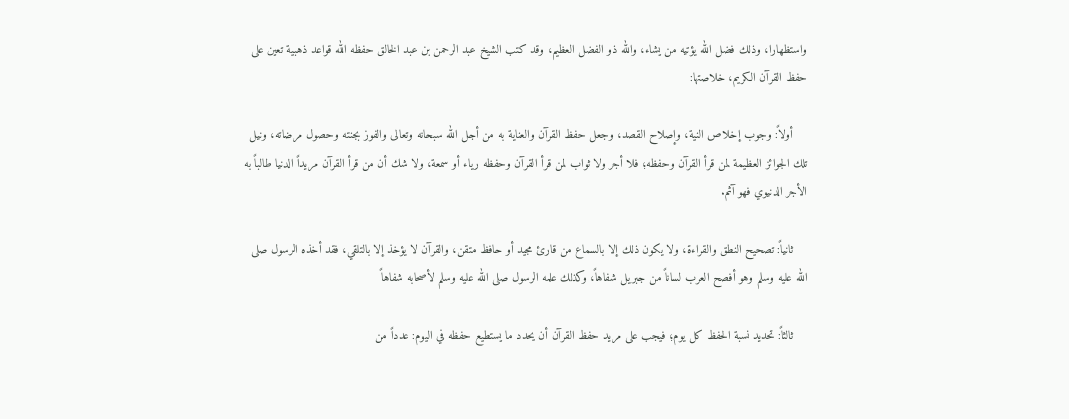واستظهارا، وذلك فضل الله يؤتيه من يشاء، والله ذو الفضل العظيم، وقد كتب الشيخ عبد الرحمن بن عبد الخالق حفظه الله قواعد ذهبية تعين على حفظ القرآن الكريم، خلاصتها:

    أولاً: وجوب إخلاص النية، وإصلاح القصد، وجعل حفظ القرآن والعناية به من أجل الله سبحانه وتعالى والفوز بجنته وحصول مرضاته، ونيل تلك الجوائز العظيمة لمن قرأ القرآن وحفظه؛ فلا أجر ولا ثواب لمن قرأ القرآن وحفظه رياء أو سمعة، ولا شك أن من قرأ القرآن مريداً الدنيا طالباً به الأجر الدنيوي فهو آثم.

    ثانياً: تصحيح النطق والقراءة، ولا يكون ذلك إلا بالسماع من قارئ مجيد أو حافظ متقن، والقرآن لا يؤخذ إلا بالتلقي، فقد أخذه الرسول صلى الله عليه وسلم وهو أفصح العرب لساناً من جبريل شفاهاً، وكذلك علمه الرسول صلى الله عليه وسلم لأصحابه شفاهاً

    ثالثاً: تحديد نسبة الحفظ كل يوم؛ فيجب على مريد حفظ القرآن أن يحدد ما يستطيع حفظه في اليوم: عدداً من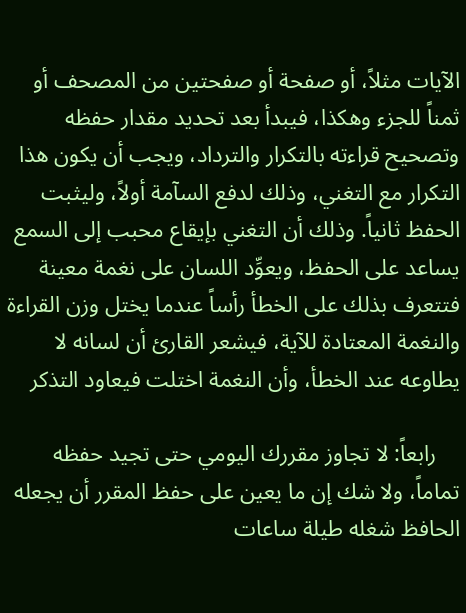الآيات مثلاً، أو صفحة أو صفحتين من المصحف أو ثمناً للجزء وهكذا، فيبدأ بعد تحديد مقدار حفظه وتصحيح قراءته بالتكرار والترداد، ويجب أن يكون هذا التكرار مع التغني، وذلك لدفع السآمة أولاً، وليثبت الحفظ ثانياً. وذلك أن التغني بإيقاع محبب إلى السمع يساعد على الحفظ، ويعوِّد اللسان على نغمة معينة فتتعرف بذلك على الخطأ رأساً عندما يختل وزن القراءة والنغمة المعتادة للآية، فيشعر القارئ أن لسانه لا يطاوعه عند الخطأ، وأن النغمة اختلت فيعاود التذكر

    رابعاً: لا تجاوز مقررك اليومي حتى تجيد حفظه تماماً، ولا شك إن ما يعين على حفظ المقرر أن يجعله الحافظ شغله طيلة ساعات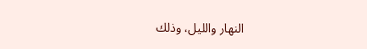النهار والليل، وذلك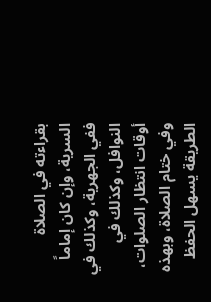بقراءته في الصلاة السرية، وإن كان إماماً ففي الجهرية، وكذلك في النوافل، وكذلك في أوقات انتظار الصلوات، وفي ختام الصلاة، وبهذه الطريقة يسهل الحفظ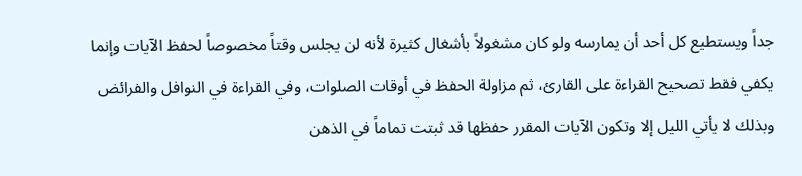جداً ويستطيع كل أحد أن يمارسه ولو كان مشغولاً بأشغال كثيرة لأنه لن يجلس وقتاً مخصوصاً لحفظ الآيات وإنما يكفي فقط تصحيح القراءة على القارئ، ثم مزاولة الحفظ في أوقات الصلوات، وفي القراءة في النوافل والفرائض وبذلك لا يأتي الليل إلا وتكون الآيات المقرر حفظها قد ثبتت تماماً في الذهن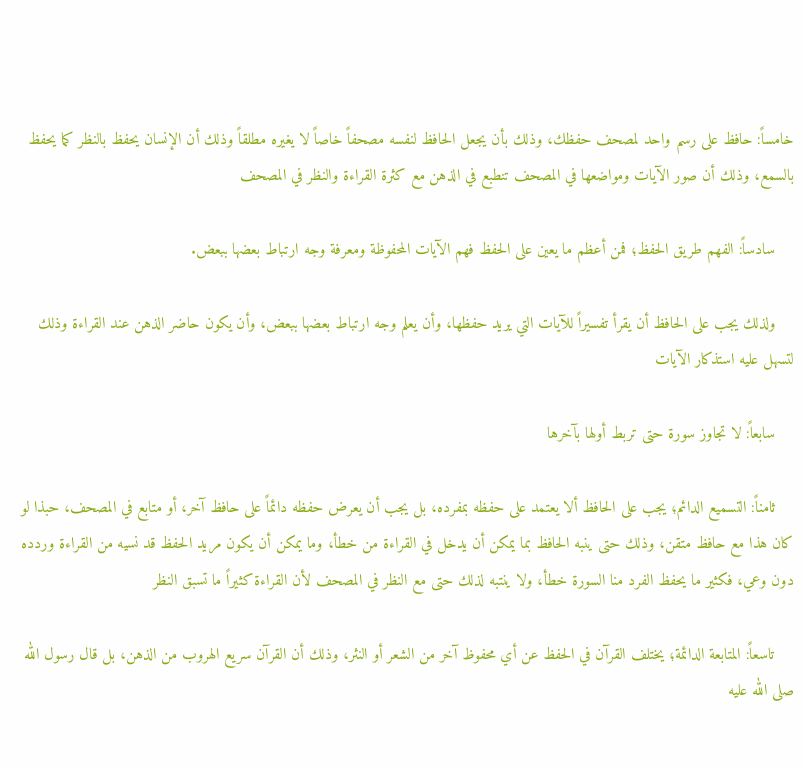خامساً: حافظ على رسم واحد لمصحف حفظك، وذلك بأن يجعل الحافظ لنفسه مصحفاً خاصاً لا يغيره مطلقاً وذلك أن الإنسان يحفظ بالنظر كما يحفظ بالسمع، وذلك أن صور الآيات ومواضعها في المصحف تنطبع في الذهن مع كثرة القراءة والنظر في المصحف

    سادساً: الفهم طريق الحفظ؛ فمن أعظم ما يعين على الحفظ فهم الآيات المحفوظة ومعرفة وجه ارتباط بعضها ببعض.

    ولذلك يجب على الحافظ أن يقرأ تفسيراً للآيات التي يريد حفظها، وأن يعلم وجه ارتباط بعضها ببعض، وأن يكون حاضر الذهن عند القراءة وذلك لتسهل عليه استذكار الآيات

    سابعاً: لا تجاوز سورة حتى تربط أولها بآخرها

    ثامناً: التسميع الدائم؛ يجب على الحافظ ألا يعتمد على حفظه بمفرده، بل يجب أن يعرض حفظه دائماً على حافظ آخر، أو متابع في المصحف، حبذا لو كان هذا مع حافظ متقن، وذلك حتى ينبه الحافظ بما يمكن أن يدخل في القراءة من خطأ، وما يمكن أن يكون مريد الحفظ قد نسيه من القراءة وردده دون وعي، فكثير ما يحفظ الفرد منا السورة خطأ، ولا ينتبه لذلك حتى مع النظر في المصحف لأن القراءة كثيراً ما تسبق النظر

    تاسعاً: المتابعة الدائمة؛ يختلف القرآن في الحفظ عن أي محفوظ آخر من الشعر أو النثر، وذلك أن القرآن سريع الهروب من الذهن، بل قال رسول الله صلى الله عليه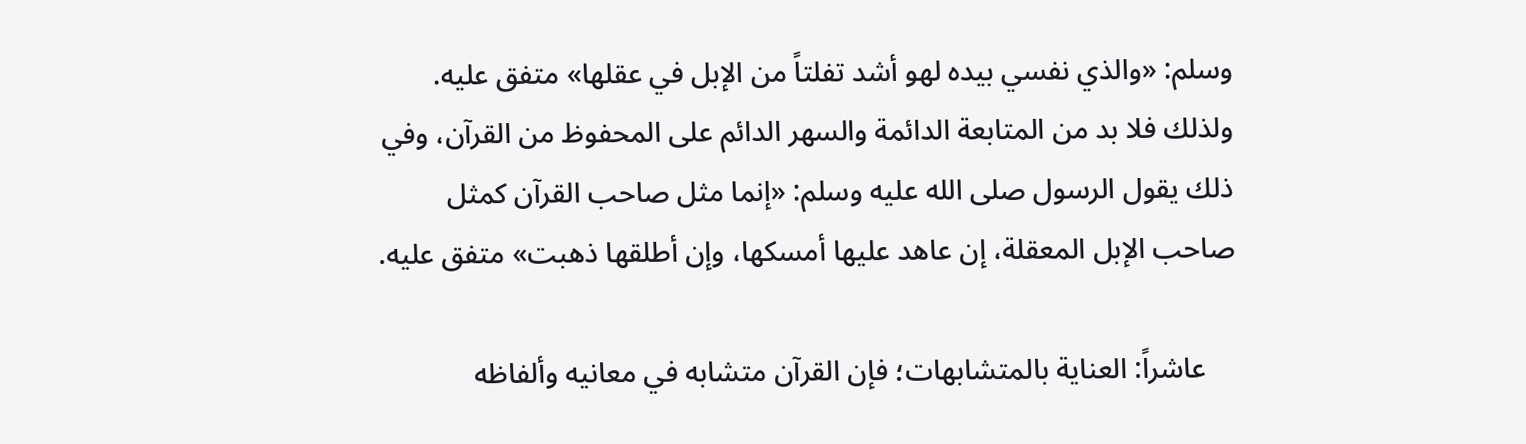وسلم: «والذي نفسي بيده لهو أشد تفلتاً من الإبل في عقلها» متفق عليه. ولذلك فلا بد من المتابعة الدائمة والسهر الدائم على المحفوظ من القرآن، وفي ذلك يقول الرسول صلى الله عليه وسلم: «إنما مثل صاحب القرآن كمثل صاحب الإبل المعقلة، إن عاهد عليها أمسكها، وإن أطلقها ذهبت» متفق عليه.

    عاشراً: العناية بالمتشابهات؛ فإن القرآن متشابه في معانيه وألفاظه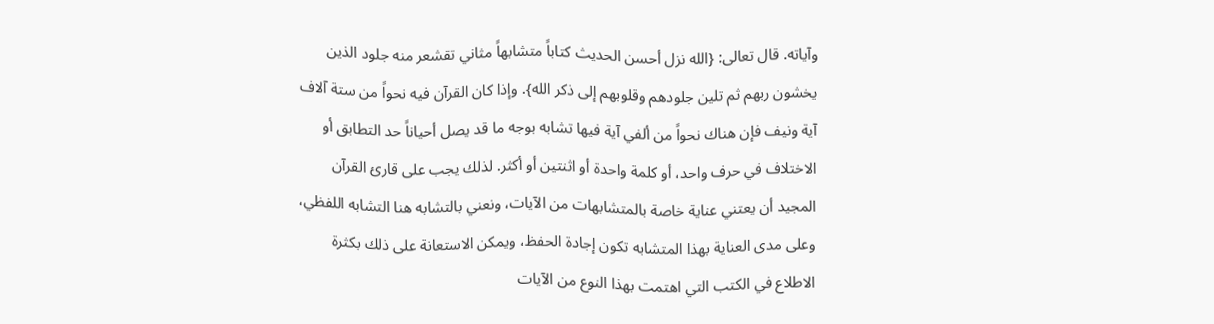وآياته. قال تعالى: {الله نزل أحسن الحديث كتاباً متشابهاً مثاني تقشعر منه جلود الذين يخشون ربهم ثم تلين جلودهم وقلوبهم إلى ذكر الله}. وإذا كان القرآن فيه نحواً من ستة آلاف آية ونيف فإن هناك نحواً من ألفي آية فيها تشابه بوجه ما قد يصل أحياناً حد التطابق أو الاختلاف في حرف واحد، أو كلمة واحدة أو اثنتين أو أكثر. لذلك يجب على قارئ القرآن المجيد أن يعتني عناية خاصة بالمتشابهات من الآيات، ونعني بالتشابه هنا التشابه اللفظي، وعلى مدى العناية بهذا المتشابه تكون إجادة الحفظ، ويمكن الاستعانة على ذلك بكثرة الاطلاع في الكتب التي اهتمت بهذا النوع من الآيات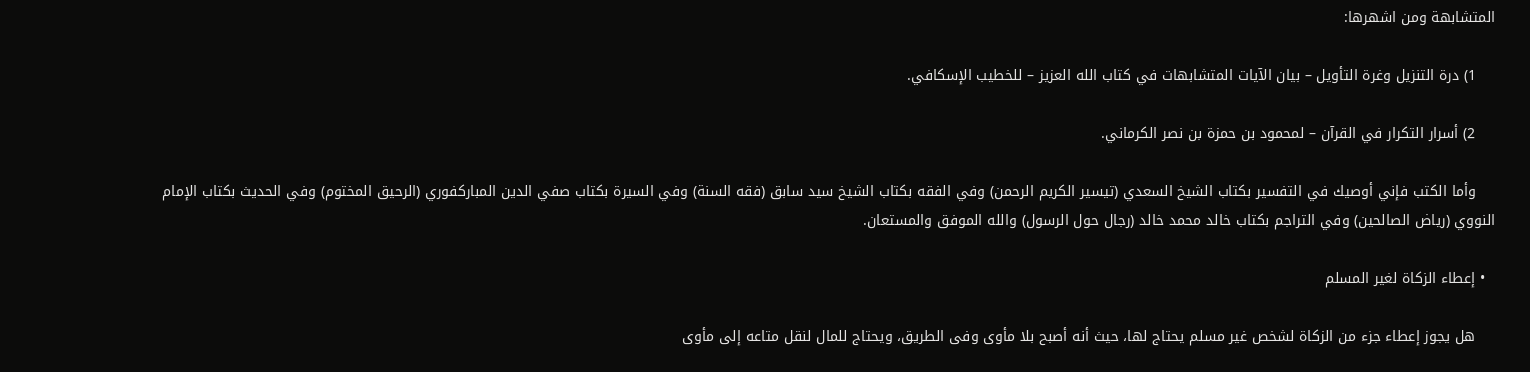المتشابهة ومن اشهرها:

    1) درة التنزيل وغرة التأويل – بيان الآيات المتشابهات في كتاب الله العزيز – للخطيب الإسكافي.

    2) أسرار التكرار في القرآن – لمحمود بن حمزة بن نصر الكرماني.

    وأما الكتب فإني أوصيك في التفسير بكتاب الشيخ السعدي (تيسير الكريم الرحمن) وفي الفقه بكتاب الشيخ سيد سابق (فقه السنة) وفي السيرة بكتاب صفي الدين المباركفوري (الرحيق المختوم) وفي الحديث بكتاب الإمام النووي (رياض الصالحين) وفي التراجم بكتاب خالد محمد خالد (رجال حول الرسول) والله الموفق والمستعان.

  • إعطاء الزكاة لغير المسلم

    هل يجوز إعطاء جزء من الزكاة لشخص غير مسلم يحتاج لها، حيث أنه أصبح بلا مأوى وفى الطريق، ويحتاج للمال لنقل متاعه إلى مأوى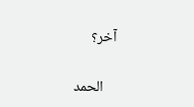آخر؟

    الحمد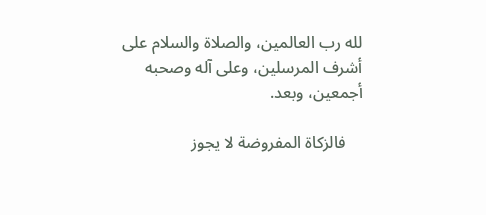لله رب العالمين، والصلاة والسلام على أشرف المرسلين، وعلى آله وصحبه أجمعين، وبعد.

    فالزكاة المفروضة لا يجوز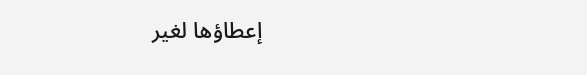إعطاؤها لغير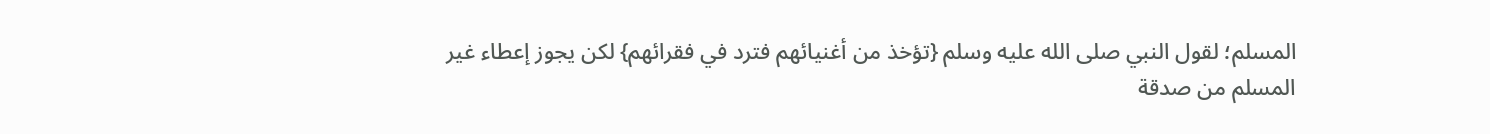المسلم؛ لقول النبي صلى الله عليه وسلم {تؤخذ من أغنيائهم فترد في فقرائهم} لكن يجوز إعطاء غير المسلم من صدقة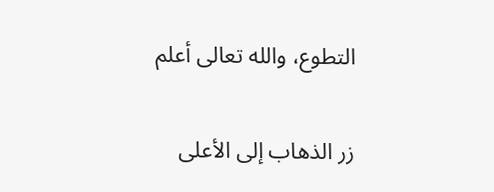التطوع، والله تعالى أعلم

زر الذهاب إلى الأعلى